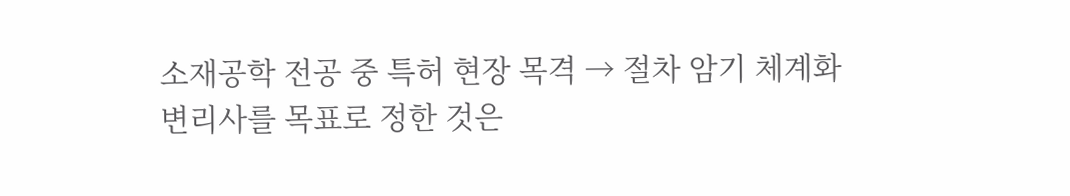소재공학 전공 중 특허 현장 목격 → 절차 암기 체계화
변리사를 목표로 정한 것은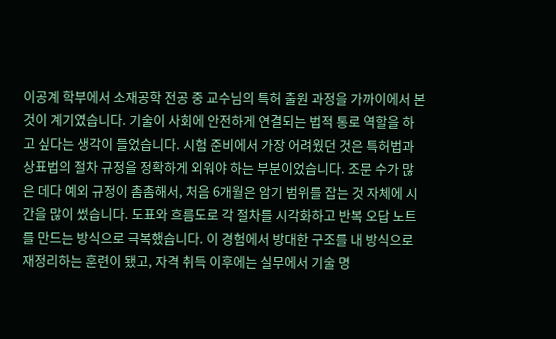이공계 학부에서 소재공학 전공 중 교수님의 특허 출원 과정을 가까이에서 본 것이 계기였습니다. 기술이 사회에 안전하게 연결되는 법적 통로 역할을 하고 싶다는 생각이 들었습니다. 시험 준비에서 가장 어려웠던 것은 특허법과 상표법의 절차 규정을 정확하게 외워야 하는 부분이었습니다. 조문 수가 많은 데다 예외 규정이 촘촘해서, 처음 6개월은 암기 범위를 잡는 것 자체에 시간을 많이 썼습니다. 도표와 흐름도로 각 절차를 시각화하고 반복 오답 노트를 만드는 방식으로 극복했습니다. 이 경험에서 방대한 구조를 내 방식으로 재정리하는 훈련이 됐고, 자격 취득 이후에는 실무에서 기술 명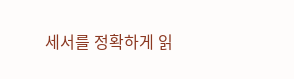세서를 정확하게 읽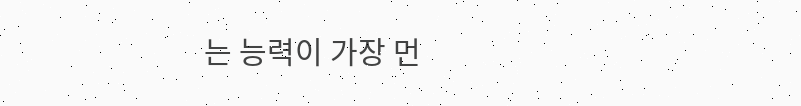는 능력이 가장 먼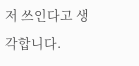저 쓰인다고 생각합니다.